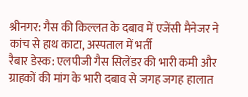श्रीनगर: गैस की किल्लत के दबाव में एजेंसी मैनेजर ने कांच से हाथ काटा, अस्पताल में भर्ती
रैबार डेस्क: एलपीजी गैस सिलेंडर की भारी कमी और ग्राहकों की मांग के भारी दबाव से जगह जगह हालात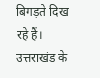बिगड़ते दिख रहे हैं। उत्तराखंड के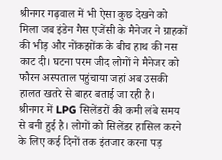श्रीनगर गढ़वाल में भी ऐसा कुछ देखने को मिला जब इंडेन गैस एजेंसी के मैनेजर ने ग्राहकों की भीड़ और नोंकझोंक के बीच हाथ की नस काट दी। घटना परम जीद लोगों ने मैनेजर को फौरन अस्पताल पहुंचाया जहां अब उसकी हालत खतरे से बाहर बताई जा रही है।
श्रीनगर में LPG सिलेंडरों की कमी लंबे समय से बनी हुई है। लोगों को सिलेंडर हासिल करने के लिए कई दिनों तक इंतजार करना पड़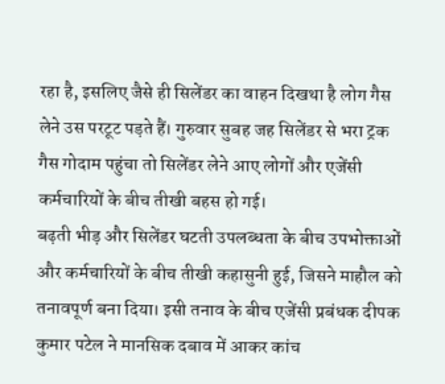रहा है, इसलिए जैसे ही सिलेंडर का वाहन दिखथा है लोग गैस लेने उस परटूट पड़ते हैं। गुरुवार सुबह जह सिलेंडर से भरा ट्रक गैस गोदाम पहुंचा तो सिलेंडर लेने आए लोगों और एजेंसी कर्मचारियों के बीच तीखी बहस हो गई।
बढ़ती भीड़ और सिलेंडर घटती उपलब्धता के बीच उपभोक्ताओं और कर्मचारियों के बीच तीखी कहासुनी हुई, जिसने माहौल को तनावपूर्ण बना दिया। इसी तनाव के बीच एजेंसी प्रबंधक दीपक कुमार पटेल ने मानसिक दबाव में आकर कांच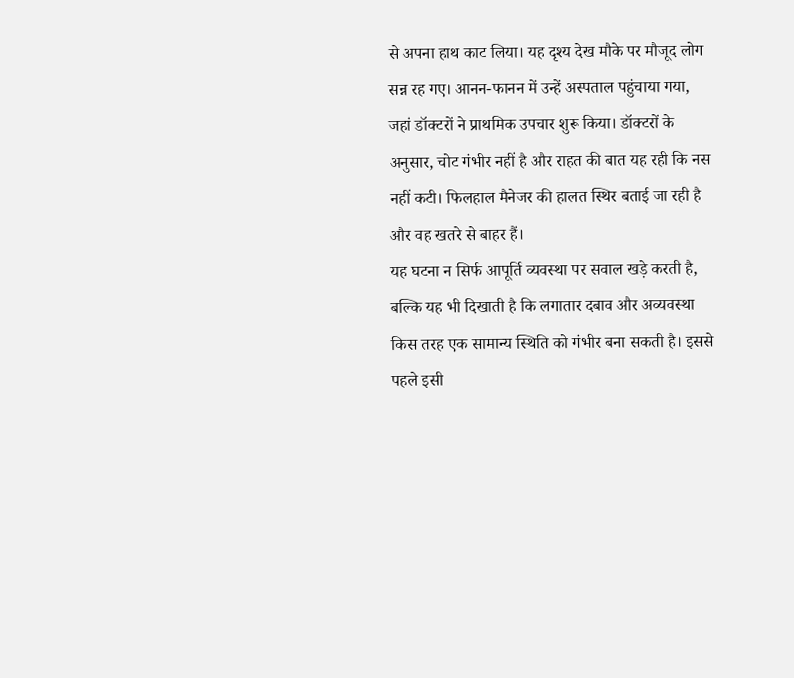से अपना हाथ काट लिया। यह दृश्य देख मौके पर मौजूद लोग सन्न रह गए। आनन-फानन में उन्हें अस्पताल पहुंचाया गया, जहां डॉक्टरों ने प्राथमिक उपचार शुरू किया। डॉक्टरों के अनुसार, चोट गंभीर नहीं है और राहत की बात यह रही कि नस नहीं कटी। फिलहाल मैनेजर की हालत स्थिर बताई जा रही है और वह खतरे से बाहर हैं।
यह घटना न सिर्फ आपूर्ति व्यवस्था पर सवाल खड़े करती है, बल्कि यह भी दिखाती है कि लगातार दबाव और अव्यवस्था किस तरह एक सामान्य स्थिति को गंभीर बना सकती है। इससे पहले इसी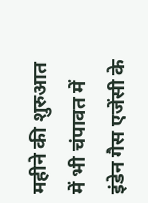महीने की शुरुआत में भी चंपावत में इंडेन गैस एजेंसी के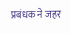प्रबंधक ने जहर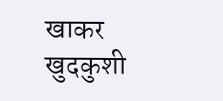खाकर खुदकुशी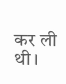कर ली थी।